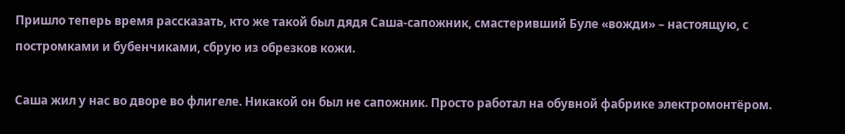Пришло теперь время рассказать, кто же такой был дядя Саша-сапожник, смастеривший Буле «вожди» – настоящую, с постромками и бубенчиками, сбрую из обрезков кожи.

Саша жил у нас во дворе во флигеле. Никакой он был не сапожник. Просто работал на обувной фабрике электромонтёром.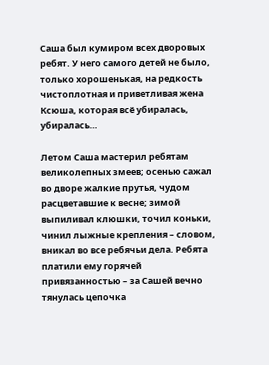Саша был кумиром всех дворовых ребят. У него самого детей не было, только хорошенькая, на редкость чистоплотная и приветливая жена Ксюша, которая всё убиралась, убиралась…

Летом Саша мастерил ребятам великолепных змеев; осенью сажал во дворе жалкие прутья, чудом расцветавшие к весне; зимой выпиливал клюшки, точил коньки, чинил лыжные крепления – словом, вникал во все ребячьи дела. Ребята платили ему горячей привязанностью – за Сашей вечно тянулась цепочка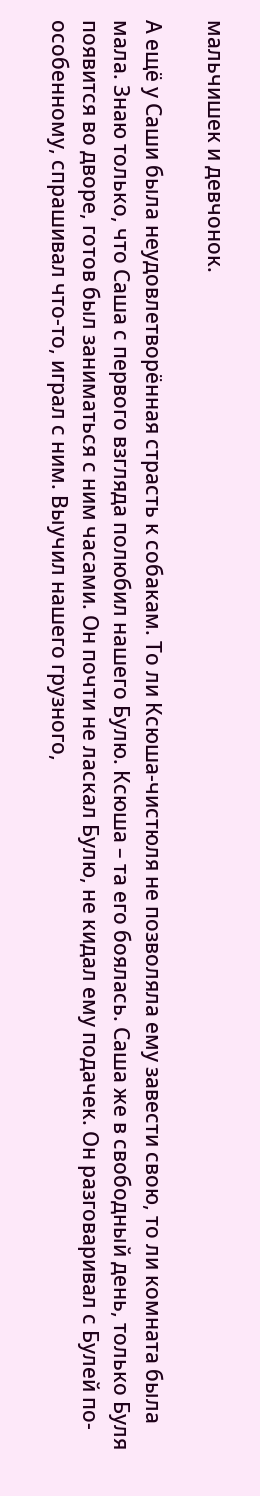мальчишек и девчонок.

А ещё у Саши была неудовлетворённая страсть к собакам. То ли Ксюша-чистюля не позволяла ему завести свою, то ли комната была мала. Знаю только, что Саша с первого взгляда полюбил нашего Булю. Ксюша – та его боялась. Саша же в свободный день, только Буля появится во дворе, готов был заниматься с ним часами. Он почти не ласкал Булю, не кидал ему подачек. Он разговаривал с Булей по-особенному, спрашивал что-то, играл с ним. Выучил нашего грузного,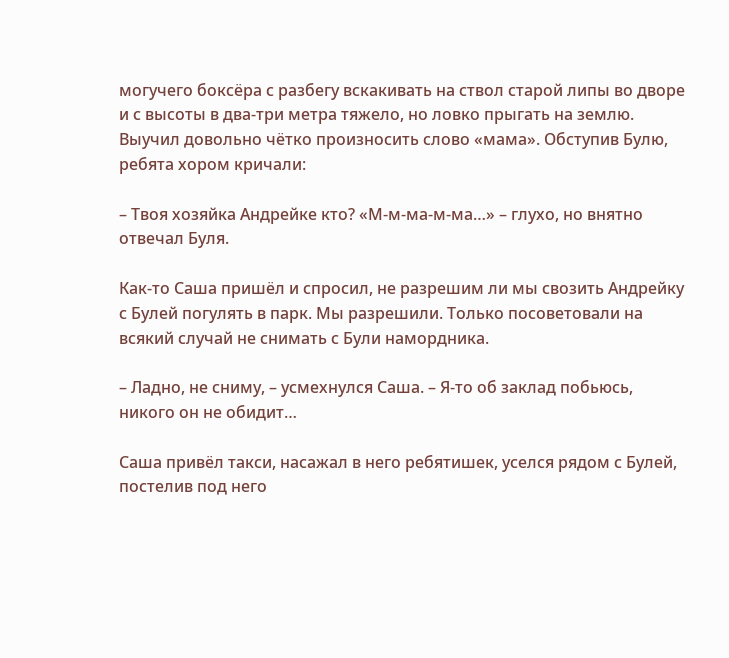могучего боксёра с разбегу вскакивать на ствол старой липы во дворе и с высоты в два-три метра тяжело, но ловко прыгать на землю. Выучил довольно чётко произносить слово «мама». Обступив Булю, ребята хором кричали:

– Твоя хозяйка Андрейке кто? «М-м-ма-м-ма…» – глухо, но внятно отвечал Буля.

Как-то Саша пришёл и спросил, не разрешим ли мы свозить Андрейку с Булей погулять в парк. Мы разрешили. Только посоветовали на всякий случай не снимать с Були намордника.

– Ладно, не сниму, – усмехнулся Саша. – Я-то об заклад побьюсь, никого он не обидит…

Саша привёл такси, насажал в него ребятишек, уселся рядом с Булей, постелив под него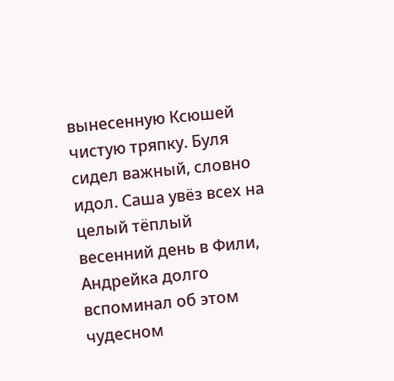вынесенную Ксюшей чистую тряпку. Буля сидел важный, словно идол. Саша увёз всех на целый тёплый весенний день в Фили, Андрейка долго вспоминал об этом чудесном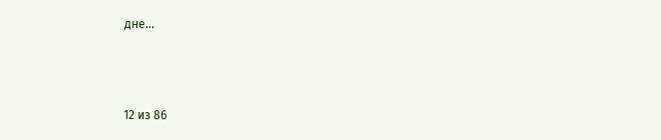дне…



12 из 86